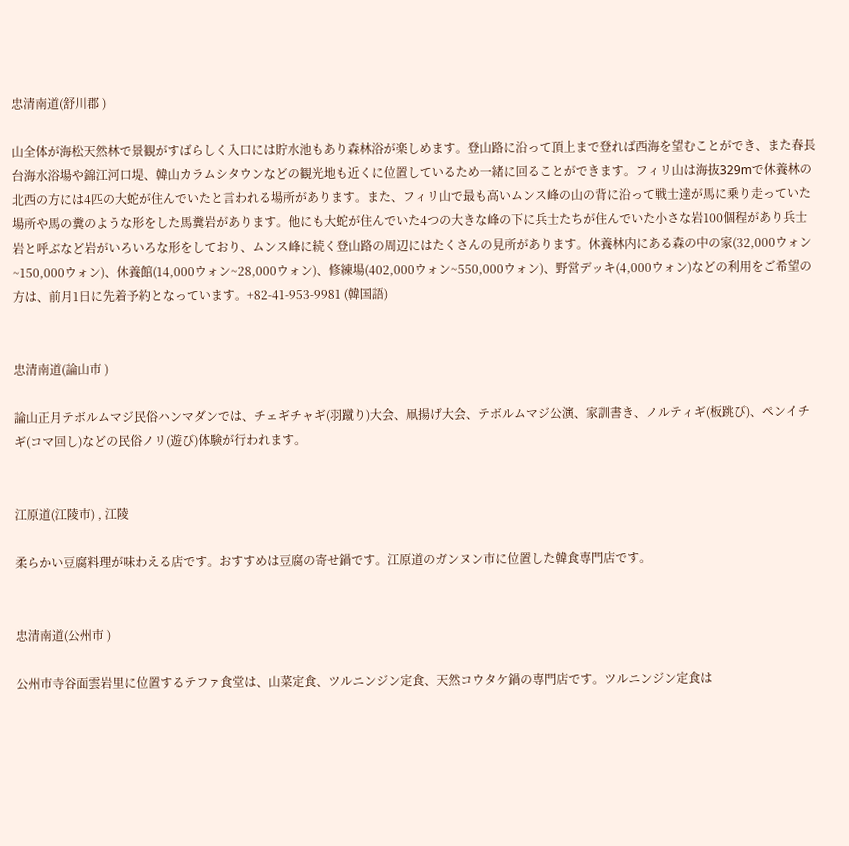忠清南道(舒川郡 )

山全体が海松天然林で景観がすばらしく入口には貯水池もあり森林浴が楽しめます。登山路に沿って頂上まで登れば西海を望むことができ、また春長台海水浴場や錦江河口堤、韓山カラムシタウンなどの観光地も近くに位置しているため一緒に回ることができます。フィリ山は海抜329mで休養林の北西の方には4匹の大蛇が住んでいたと言われる場所があります。また、フィリ山で最も高いムンス峰の山の背に沿って戦士達が馬に乗り走っていた場所や馬の糞のような形をした馬糞岩があります。他にも大蛇が住んでいた4つの大きな峰の下に兵士たちが住んでいた小さな岩100個程があり兵士岩と呼ぶなど岩がいろいろな形をしており、ムンス峰に続く登山路の周辺にはたくさんの見所があります。休養林内にある森の中の家(32,000ウォン~150,000ウォン)、休養館(14,000ウォン~28,000ウォン)、修練場(402,000ウォン~550,000ウォン)、野営デッキ(4,000ウォン)などの利用をご希望の方は、前月1日に先着予約となっています。+82-41-953-9981 (韓国語)


忠清南道(論山市 )

論山正月テボルムマジ民俗ハンマダンでは、チェギチャギ(羽蹴り)大会、凧揚げ大会、テボルムマジ公演、家訓書き、ノルティギ(板跳び)、ペンイチギ(コマ回し)などの民俗ノリ(遊び)体験が行われます。


江原道(江陵市) , 江陵

柔らかい豆腐料理が味わえる店です。おすすめは豆腐の寄せ鍋です。江原道のガンヌン市に位置した韓食専門店です。


忠清南道(公州市 )

公州市寺谷面雲岩里に位置するテファ食堂は、山菜定食、ツルニンジン定食、天然コウタケ鍋の専門店です。ツルニンジン定食は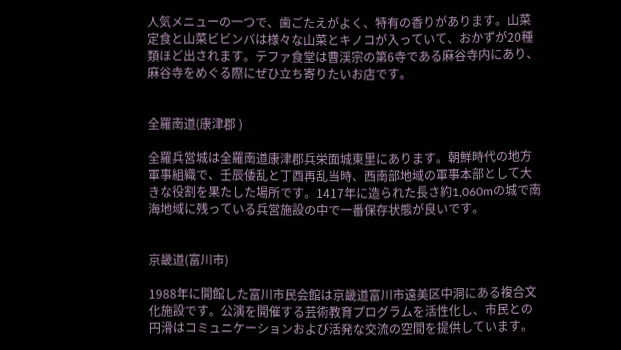人気メニューの一つで、歯ごたえがよく、特有の香りがあります。山菜定食と山菜ビビンバは様々な山菜とキノコが入っていて、おかずが20種類ほど出されます。テファ食堂は曹渓宗の第6寺である麻谷寺内にあり、麻谷寺をめぐる際にぜひ立ち寄りたいお店です。


全羅南道(康津郡 )

全羅兵営城は全羅南道康津郡兵栄面城東里にあります。朝鮮時代の地方軍事組織で、壬辰倭乱と丁酉再乱当時、西南部地域の軍事本部として大きな役割を果たした場所です。1417年に造られた長さ約1,060mの城で南海地域に残っている兵営施設の中で一番保存状態が良いです。


京畿道(富川市)

1988年に開館した富川市民会館は京畿道富川市遠美区中洞にある複合文化施設です。公演を開催する芸術教育プログラムを活性化し、市民との円滑はコミュニケーションおよび活発な交流の空間を提供しています。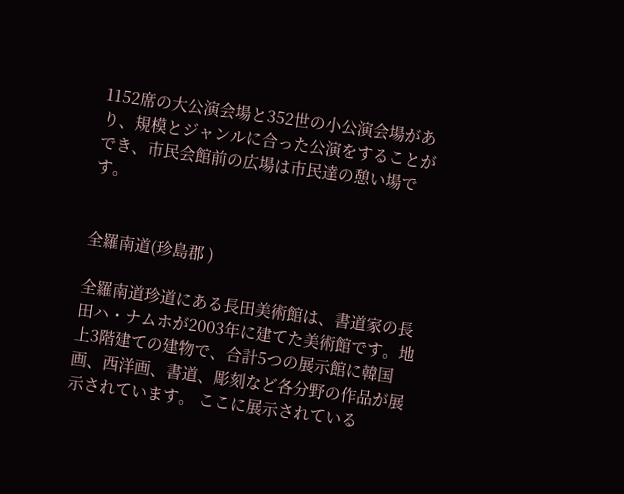1152席の大公演会場と352世の小公演会場があり、規模とジャンルに合った公演をすることができ、市民会館前の広場は市民達の憩い場です。


全羅南道(珍島郡 )

全羅南道珍道にある長田美術館は、書道家の長田ハ・ナムホが2003年に建てた美術館です。地上3階建ての建物で、合計5つの展示館に韓国画、西洋画、書道、彫刻など各分野の作品が展示されています。 ここに展示されている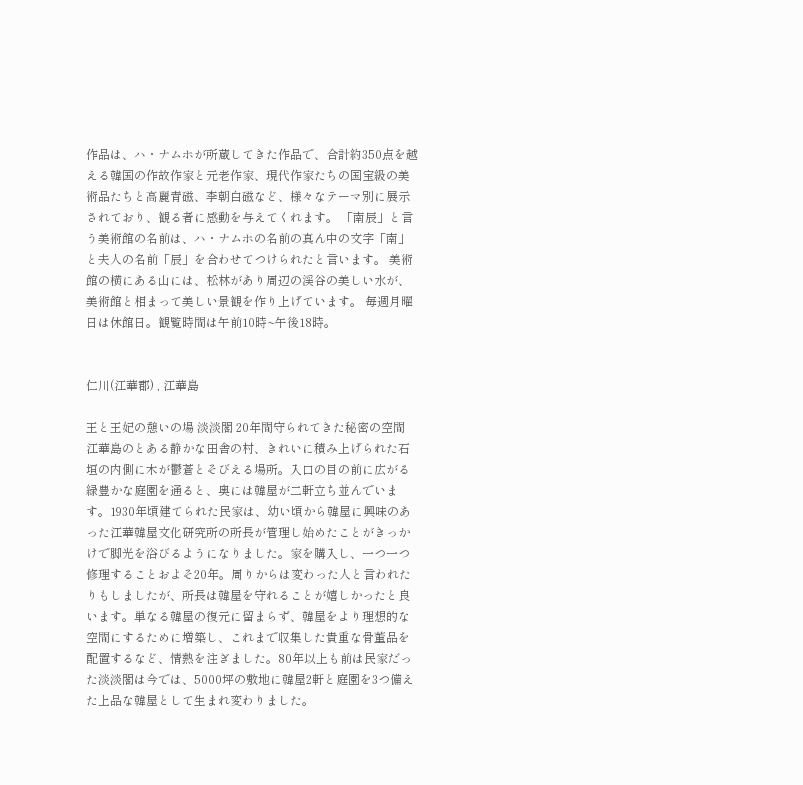作品は、ハ・ナムホが所蔵してきた作品で、合計約350点を越える韓国の作故作家と元老作家、現代作家たちの国宝級の美術品たちと高麗青磁、李朝白磁など、様々なテーマ別に展示されており、観る者に感動を与えてくれます。 「南辰」と言う美術館の名前は、ハ・ナムホの名前の真ん中の文字「南」と夫人の名前「辰」を合わせてつけられたと言います。 美術館の横にある山には、松林があり周辺の渓谷の美しい水が、美術館と相まって美しい景観を作り上げています。 毎週月曜日は休館日。観覧時間は午前10時~午後18時。


仁川(江華郡) , 江華島

王と王妃の憩いの場 淡淡閣 20年間守られてきた秘密の空間 江華島のとある静かな田舎の村、きれいに積み上げられた石垣の内側に木が鬱蒼とそびえる場所。入口の目の前に広がる緑豊かな庭園を通ると、奥には韓屋が二軒立ち並んでいます。1930年頃建てられた民家は、幼い頃から韓屋に興味のあった江華韓屋文化研究所の所長が管理し始めたことがきっかけで脚光を浴びるようになりました。家を購入し、一つ一つ修理することおよそ20年。周りからは変わった人と言われたりもしましたが、所長は韓屋を守れることが嬉しかったと良います。単なる韓屋の復元に留まらず、韓屋をより理想的な空間にするために増築し、これまで収集した貴重な骨董品を配置するなど、情熱を注ぎました。80年以上も前は民家だった淡淡閣は今では、5000坪の敷地に韓屋2軒と庭園を3つ備えた上品な韓屋として生まれ変わりました。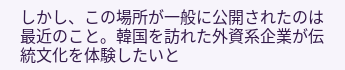しかし、この場所が一般に公開されたのは最近のこと。韓国を訪れた外資系企業が伝統文化を体験したいと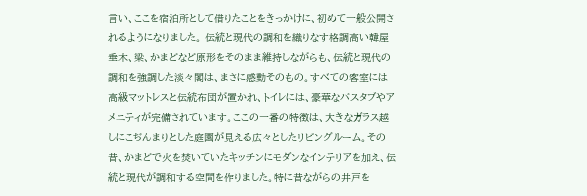言い、ここを宿泊所として借りたことをきっかけに、初めて一般公開されるようになりました。 伝統と現代の調和を織りなす格調高い韓屋 垂木、梁、かまどなど原形をそのまま維持しながらも、伝統と現代の調和を強調した淡々閣は、まさに感動そのもの。すべての客室には高級マットレスと伝統布団が置かれ、トイレには、豪華なバスタブやアメニティが完備されています。ここの一番の特徴は、大きなガラス越しにこぢんまりとした庭園が見える広々としたリビングルーム。その昔、かまどで火を焚いていたキッチンにモダンなインテリアを加え、伝統と現代が調和する空間を作りました。特に昔ながらの井戸を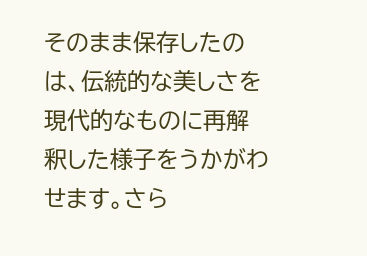そのまま保存したのは、伝統的な美しさを現代的なものに再解釈した様子をうかがわせます。さら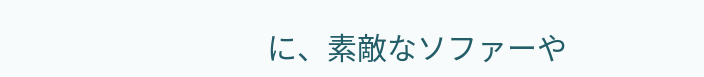に、素敵なソファーや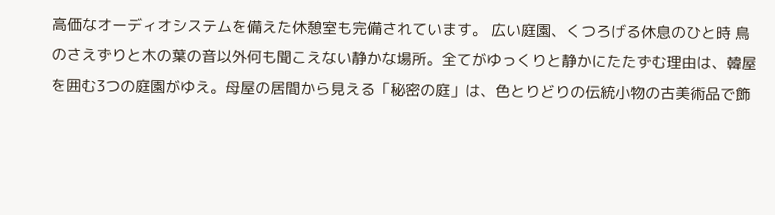高価なオーディオシステムを備えた休憩室も完備されています。 広い庭園、くつろげる休息のひと時 鳥のさえずりと木の葉の音以外何も聞こえない静かな場所。全てがゆっくりと静かにたたずむ理由は、韓屋を囲む3つの庭園がゆえ。母屋の居間から見える「秘密の庭」は、色とりどりの伝統小物の古美術品で飾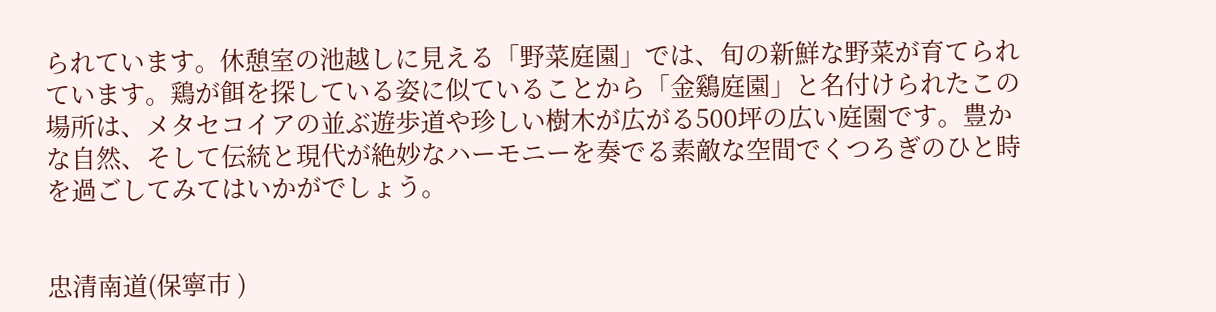られています。休憩室の池越しに見える「野菜庭園」では、旬の新鮮な野菜が育てられています。鶏が餌を探している姿に似ていることから「金鷄庭園」と名付けられたこの場所は、メタセコイアの並ぶ遊歩道や珍しい樹木が広がる500坪の広い庭園です。豊かな自然、そして伝統と現代が絶妙なハーモニーを奏でる素敵な空間でくつろぎのひと時を過ごしてみてはいかがでしょう。


忠清南道(保寧市 )